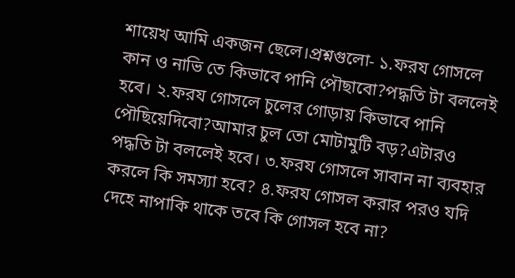শায়েখ আমি একজন ছেলে।প্রশ্নগুলো- ১.ফরয গোসলে কান ও নাভি তে কিভাবে পানি পৌছাবো?পদ্ধতি টা বললেই হবে। ২.ফরয গোসলে চুলের গোড়ায় কিভাবে পানি পৌছিয়েদিবো?আমার চুল তো মোটামুটি বড়?এটারও পদ্ধতি টা বললেই হবে। ৩.ফরয গোসলে সাবান না ব্যবহার করলে কি সমস্যা হবে? ৪.ফরয গোসল করার পরও যদি দেহে নাপাকি থাকে তবে কি গোসল হবে না?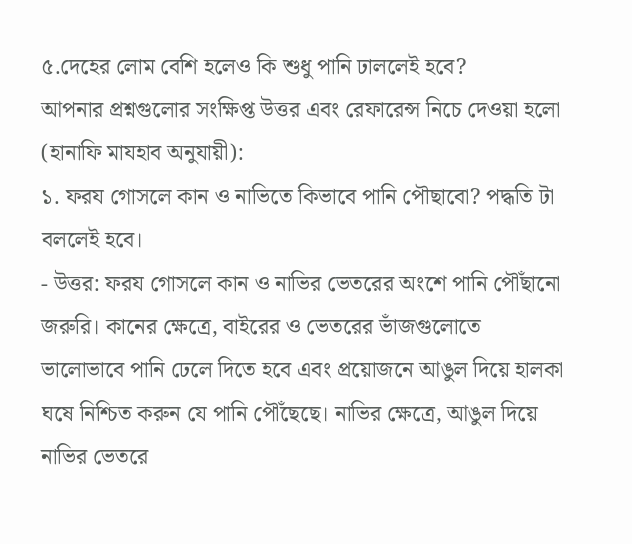৫.দেহের লোম বেশি হলেও কি শুধু পানি ঢাললেই হবে?
আপনার প্রশ্নগুলোর সংক্ষিপ্ত উত্তর এবং রেফারেন্স নিচে দেওয়া হলো (হানাফি মাযহাব অনুযায়ী):
১. ফরয গোসলে কান ও নাভিতে কিভাবে পানি পৌছাবো? পদ্ধতি টা বললেই হবে।
- উত্তর: ফরয গোসলে কান ও নাভির ভেতরের অংশে পানি পৌঁছানো জরুরি। কানের ক্ষেত্রে, বাইরের ও ভেতরের ভাঁজগুলোতে ভালোভাবে পানি ঢেলে দিতে হবে এবং প্রয়োজনে আঙুল দিয়ে হালকা ঘষে নিশ্চিত করুন যে পানি পৌঁছেছে। নাভির ক্ষেত্রে, আঙুল দিয়ে নাভির ভেতরে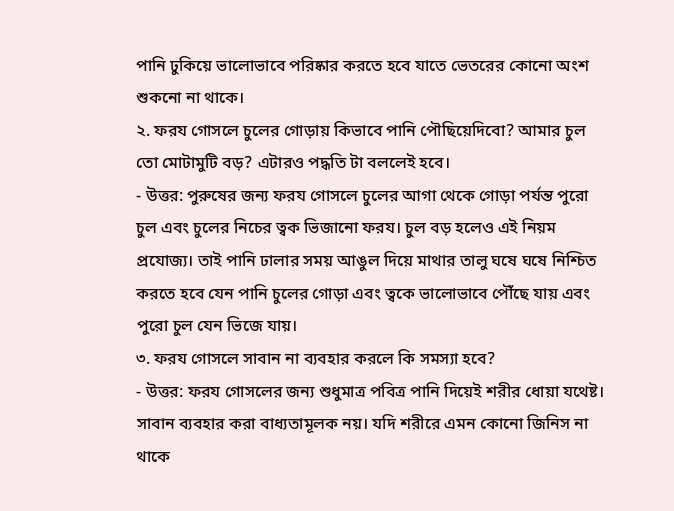পানি ঢুকিয়ে ভালোভাবে পরিষ্কার করতে হবে যাতে ভেতরের কোনো অংশ শুকনো না থাকে।
২. ফরয গোসলে চুলের গোড়ায় কিভাবে পানি পৌছিয়েদিবো? আমার চুল তো মোটামুটি বড়? এটারও পদ্ধতি টা বললেই হবে।
- উত্তর: পুরুষের জন্য ফরয গোসলে চুলের আগা থেকে গোড়া পর্যন্ত পুরো চুল এবং চুলের নিচের ত্বক ভিজানো ফরয। চুল বড় হলেও এই নিয়ম প্রযোজ্য। তাই পানি ঢালার সময় আঙুল দিয়ে মাথার তালু ঘষে ঘষে নিশ্চিত করতে হবে যেন পানি চুলের গোড়া এবং ত্বকে ভালোভাবে পৌঁছে যায় এবং পুরো চুল যেন ভিজে যায়।
৩. ফরয গোসলে সাবান না ব্যবহার করলে কি সমস্যা হবে?
- উত্তর: ফরয গোসলের জন্য শুধুমাত্র পবিত্র পানি দিয়েই শরীর ধোয়া যথেষ্ট। সাবান ব্যবহার করা বাধ্যতামূলক নয়। যদি শরীরে এমন কোনো জিনিস না থাকে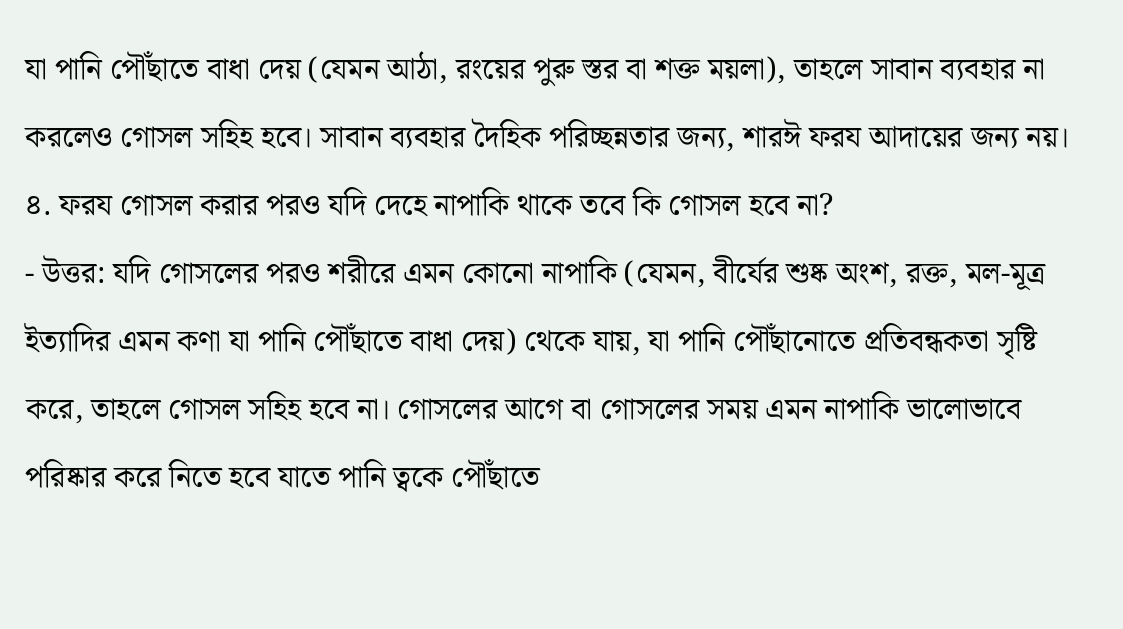যা পানি পৌঁছাতে বাধা দেয় (যেমন আঠা, রংয়ের পুরু স্তর বা শক্ত ময়লা), তাহলে সাবান ব্যবহার না করলেও গোসল সহিহ হবে। সাবান ব্যবহার দৈহিক পরিচ্ছন্নতার জন্য, শারঈ ফরয আদায়ের জন্য নয়।
৪. ফরয গোসল করার পরও যদি দেহে নাপাকি থাকে তবে কি গোসল হবে না?
- উত্তর: যদি গোসলের পরও শরীরে এমন কোনো নাপাকি (যেমন, বীর্যের শুষ্ক অংশ, রক্ত, মল-মূত্র ইত্যাদির এমন কণা যা পানি পৌঁছাতে বাধা দেয়) থেকে যায়, যা পানি পৌঁছানোতে প্রতিবন্ধকতা সৃষ্টি করে, তাহলে গোসল সহিহ হবে না। গোসলের আগে বা গোসলের সময় এমন নাপাকি ভালোভাবে পরিষ্কার করে নিতে হবে যাতে পানি ত্বকে পৌঁছাতে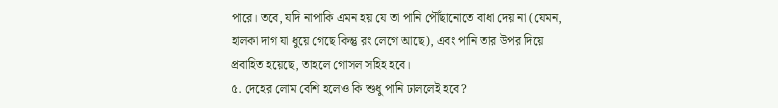পারে। তবে, যদি নাপাকি এমন হয় যে তা পানি পৌঁছানোতে বাধা দেয় না (যেমন, হালকা দাগ যা ধুয়ে গেছে কিন্তু রং লেগে আছে), এবং পানি তার উপর দিয়ে প্রবাহিত হয়েছে, তাহলে গোসল সহিহ হবে।
৫. দেহের লোম বেশি হলেও কি শুধু পানি ঢাললেই হবে?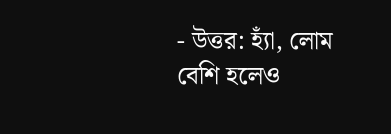- উত্তর: হ্যাঁ, লোম বেশি হলেও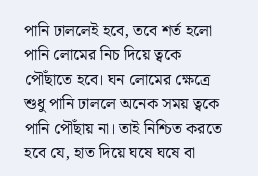পানি ঢাললেই হবে, তবে শর্ত হলো পানি লোমের নিচ দিয়ে ত্বকে পৌঁছাতে হবে। ঘন লোমের ক্ষেত্রে শুধু পানি ঢাললে অনেক সময় ত্বকে পানি পৌঁছায় না। তাই নিশ্চিত করতে হবে যে, হাত দিয়ে ঘষে ঘষে বা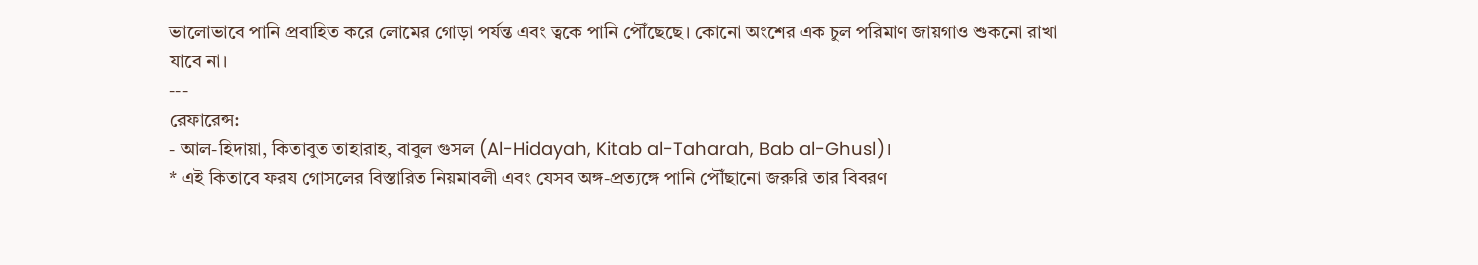ভালোভাবে পানি প্রবাহিত করে লোমের গোড়া পর্যন্ত এবং ত্বকে পানি পৌঁছেছে। কোনো অংশের এক চুল পরিমাণ জায়গাও শুকনো রাখা যাবে না।
---
রেফারেন্স:
- আল-হিদায়া, কিতাবুত তাহারাহ, বাবুল গুসল (Al-Hidayah, Kitab al-Taharah, Bab al-Ghusl)।
* এই কিতাবে ফরয গোসলের বিস্তারিত নিয়মাবলী এবং যেসব অঙ্গ-প্রত্যঙ্গে পানি পৌঁছানো জরুরি তার বিবরণ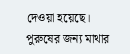দেওয়া হয়েছে। পুরুষের জন্য মাথার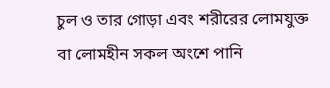চুল ও তার গোড়া এবং শরীরের লোমযুক্ত বা লোমহীন সকল অংশে পানি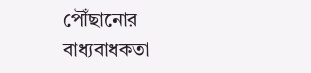পৌঁছানোর বাধ্যবাধকতা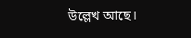উল্লেখ আছে।